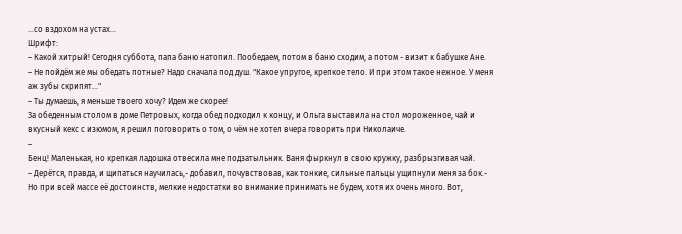...со вздохом на устах...
Шрифт:
– Какой хитрый! Сегодня суббота, папа баню натопил. Пообедаем, потом в баню сходим, а потом - визит к бабушке Ане.
– Не пойдём же мы обедать потные? Надо сначала под душ. "Какое упругое, крепкое тело. И при этом такое нежное. У меня аж зубы скрипят..."
– Ты думаешь, я меньше твоего хочу? Идем же скорее!
За обеденным столом в доме Петровых, когда обед подходил к концу, и Ольга выставила на стол мороженное, чай и вкусный кекс с изюмом, я решил поговорить о том, о чём не хотел вчера говорить при Николаиче.
–
Бенц! Маленькая, но крепкая ладошка отвесила мне подзатыльник. Ваня фыркнул в свою кружку, разбрызгивая чай.
– Дерётся, правда, и щипаться научилась,- добавил, почувствовав, как тонкие, сильные пальцы ущипнули меня за бок.- Но при всей массе её достоинств, мелкие недостатки во внимание принимать не будем, хотя их очень много. Вот,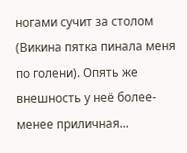ногами сучит за столом (Викина пятка пинала меня по голени). Опять же внешность у неё более-менее приличная...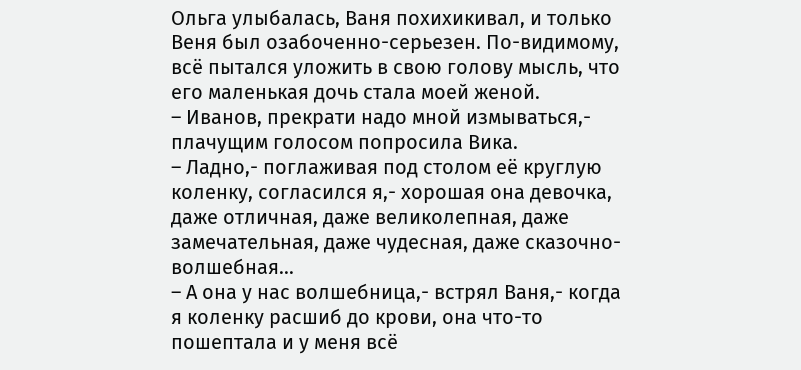Ольга улыбалась, Ваня похихикивал, и только Веня был озабоченно-серьезен. По-видимому, всё пытался уложить в свою голову мысль, что его маленькая дочь стала моей женой.
– Иванов, прекрати надо мной измываться,- плачущим голосом попросила Вика.
– Ладно,- поглаживая под столом её круглую коленку, согласился я,- хорошая она девочка, даже отличная, даже великолепная, даже замечательная, даже чудесная, даже сказочно-волшебная...
– А она у нас волшебница,- встрял Ваня,- когда я коленку расшиб до крови, она что-то пошептала и у меня всё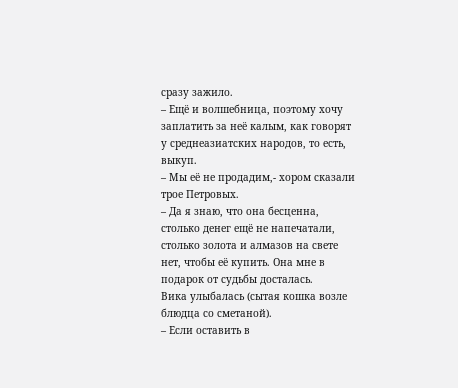сразу зажило.
– Ещё и волшебница, поэтому хочу заплатить за неё калым, как говорят у среднеазиатских народов, то есть, выкуп.
– Мы её не продадим,- хором сказали трое Петровых.
– Да я знаю, что она бесценна, столько денег ещё не напечатали, столько золота и алмазов на свете нет, чтобы её купить. Она мне в подарок от судьбы досталась.
Вика улыбалась (сытая кошка возле блюдца со сметаной).
– Если оставить в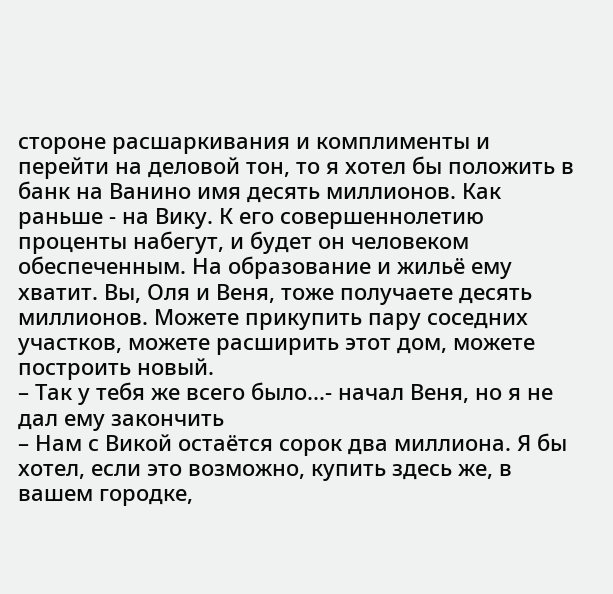стороне расшаркивания и комплименты и перейти на деловой тон, то я хотел бы положить в банк на Ванино имя десять миллионов. Как раньше - на Вику. К его совершеннолетию проценты набегут, и будет он человеком обеспеченным. На образование и жильё ему хватит. Вы, Оля и Веня, тоже получаете десять миллионов. Можете прикупить пару соседних участков, можете расширить этот дом, можете построить новый.
– Так у тебя же всего было...- начал Веня, но я не дал ему закончить
– Нам с Викой остаётся сорок два миллиона. Я бы хотел, если это возможно, купить здесь же, в вашем городке,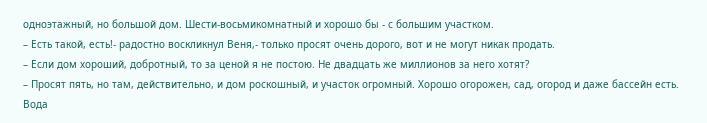одноэтажный, но большой дом. Шести-восьмикомнатный и хорошо бы - с большим участком.
– Есть такой, есть!- радостно воскликнул Веня,- только просят очень дорого, вот и не могут никак продать.
– Если дом хороший, добротный, то за ценой я не постою. Не двадцать же миллионов за него хотят?
– Просят пять, но там, действительно, и дом роскошный, и участок огромный. Хорошо огорожен, сад, огород и даже бассейн есть. Вода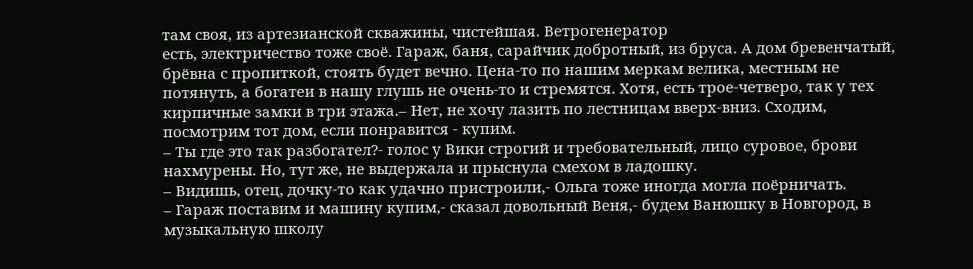там своя, из артезианской скважины, чистейшая. Ветрогенератор
есть, электричество тоже своё. Гараж, баня, сарайчик добротный, из бруса. А дом бревенчатый, брёвна с пропиткой, стоять будет вечно. Цена-то по нашим меркам велика, местным не потянуть, а богатеи в нашу глушь не очень-то и стремятся. Хотя, есть трое-четверо, так у тех кирпичные замки в три этажа.– Нет, не хочу лазить по лестницам вверх-вниз. Сходим, посмотрим тот дом, если понравится - купим.
– Ты где это так разбогател?- голос у Вики строгий и требовательный, лицо суровое, брови нахмурены. Но, тут же, не выдержала и прыснула смехом в ладошку.
– Видишь, отец, дочку-то как удачно пристроили,- Ольга тоже иногда могла поёрничать.
– Гараж поставим и машину купим,- сказал довольный Веня,- будем Ванюшку в Новгород, в музыкальную школу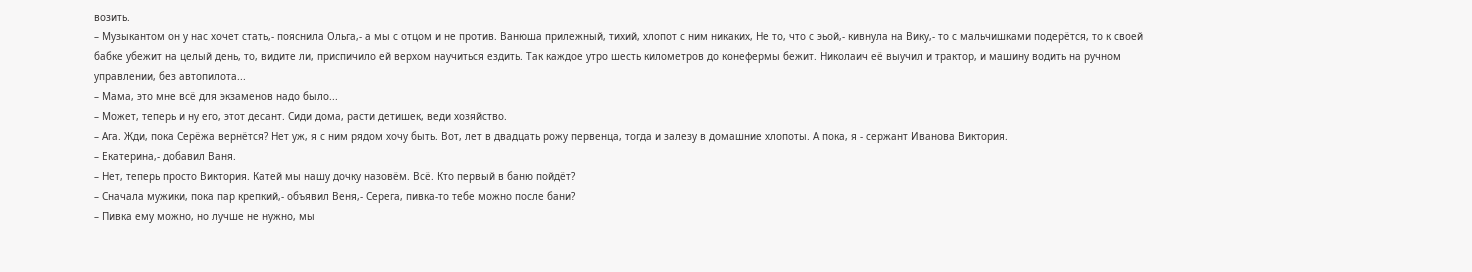возить.
– Музыкантом он у нас хочет стать,- пояснила Ольга,- а мы с отцом и не против. Ванюша прилежный, тихий, хлопот с ним никаких, Не то, что с эьой,- кивнула на Вику,- то с мальчишками подерётся, то к своей бабке убежит на целый день, то, видите ли, приспичило ей верхом научиться ездить. Так каждое утро шесть километров до конефермы бежит. Николаич её выучил и трактор, и машину водить на ручном управлении, без автопилота...
– Мама, это мне всё для экзаменов надо было...
– Может, теперь и ну его, этот десант. Сиди дома, расти детишек, веди хозяйство.
– Ага. Жди, пока Серёжа вернётся? Нет уж, я с ним рядом хочу быть. Вот, лет в двадцать рожу первенца, тогда и залезу в домашние хлопоты. А пока, я - сержант Иванова Виктория.
– Екатерина,- добавил Ваня.
– Нет, теперь просто Виктория. Катей мы нашу дочку назовём. Всё. Кто первый в баню пойдёт?
– Сначала мужики, пока пар крепкий,- объявил Веня,- Серега, пивка-то тебе можно после бани?
– Пивка ему можно, но лучше не нужно, мы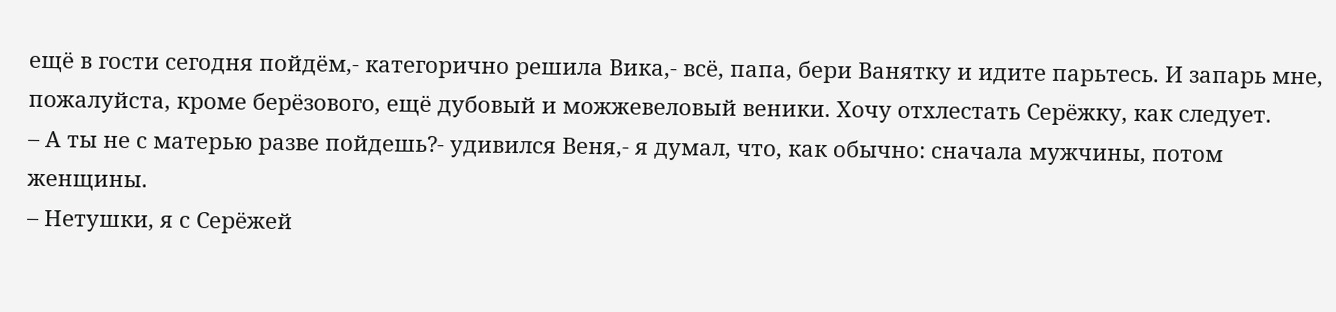ещё в гости сегодня пойдём,- категорично решила Вика,- всё, папа, бери Ванятку и идите парьтесь. И запарь мне, пожалуйста, кроме берёзового, ещё дубовый и можжевеловый веники. Хочу отхлестать Серёжку, как следует.
– А ты не с матерью разве пойдешь?- удивился Веня,- я думал, что, как обычно: сначала мужчины, потом женщины.
– Нетушки, я с Серёжей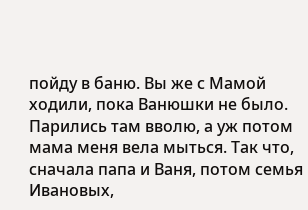пойду в баню. Вы же с Мамой ходили, пока Ванюшки не было. Парились там вволю, а уж потом мама меня вела мыться. Так что, сначала папа и Ваня, потом семья Ивановых,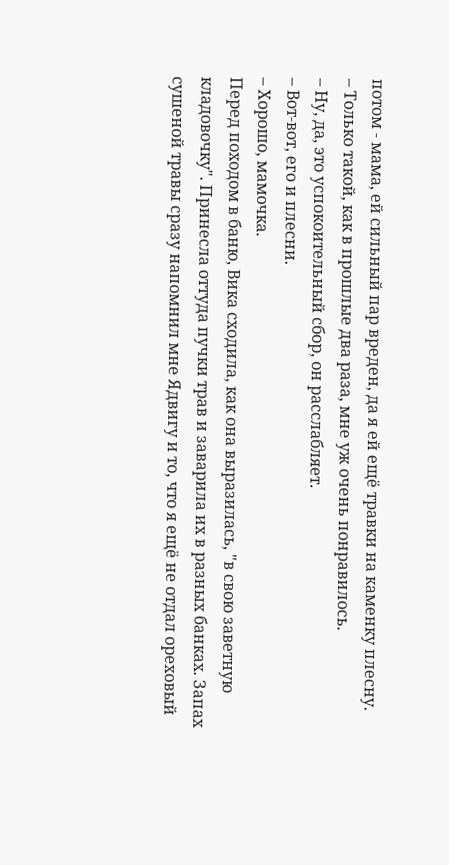потом - мама, ей сильный пар вреден, да я ей ещё травки на каменку плесну.
– Только такой, как в прошлые два раза, мне уж очень понравилось.
– Ну, да, это успокоительный сбор, он расслабляет.
– Вот-вот, его и плесни.
– Хорошо, мамочка.
Перед походом в баню, Вика сходила, как она выразилась, "в свою заветную кладовочку". Принесла оттуда пучки трав и заварила их в разных банках. Запах сушеной травы сразу напомнил мне Ядвигу и то, что я ещё не отдал ореховый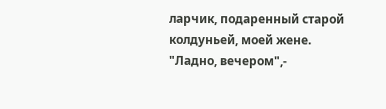ларчик, подаренный старой колдуньей, моей жене. "Ладно, вечером",-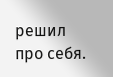решил про себя.